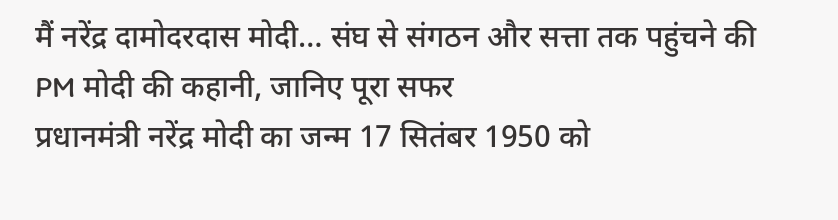मैं नरेंद्र दामोदरदास मोदी… संघ से संगठन और सत्ता तक पहुंचने की PM मोदी की कहानी, जानिए पूरा सफर
प्रधानमंत्री नरेंद्र मोदी का जन्म 17 सितंबर 1950 को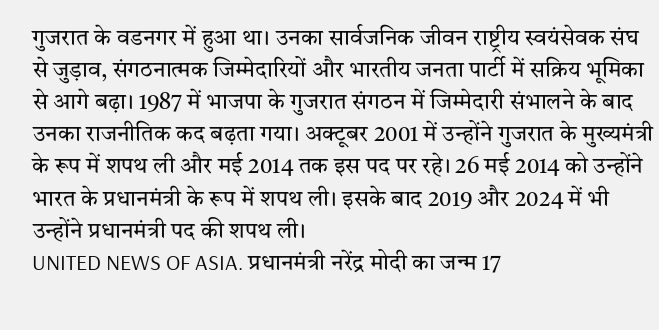गुजरात के वडनगर में हुआ था। उनका सार्वजनिक जीवन राष्ट्रीय स्वयंसेवक संघ से जुड़ाव, संगठनात्मक जिम्मेदारियों और भारतीय जनता पार्टी में सक्रिय भूमिका से आगे बढ़ा। 1987 में भाजपा के गुजरात संगठन में जिम्मेदारी संभालने के बाद उनका राजनीतिक कद बढ़ता गया। अक्टूबर 2001 में उन्होंने गुजरात के मुख्यमंत्री के रूप में शपथ ली और मई 2014 तक इस पद पर रहे। 26 मई 2014 को उन्होंने भारत के प्रधानमंत्री के रूप में शपथ ली। इसके बाद 2019 और 2024 में भी उन्होंने प्रधानमंत्री पद की शपथ ली।
UNITED NEWS OF ASIA. प्रधानमंत्री नरेंद्र मोदी का जन्म 17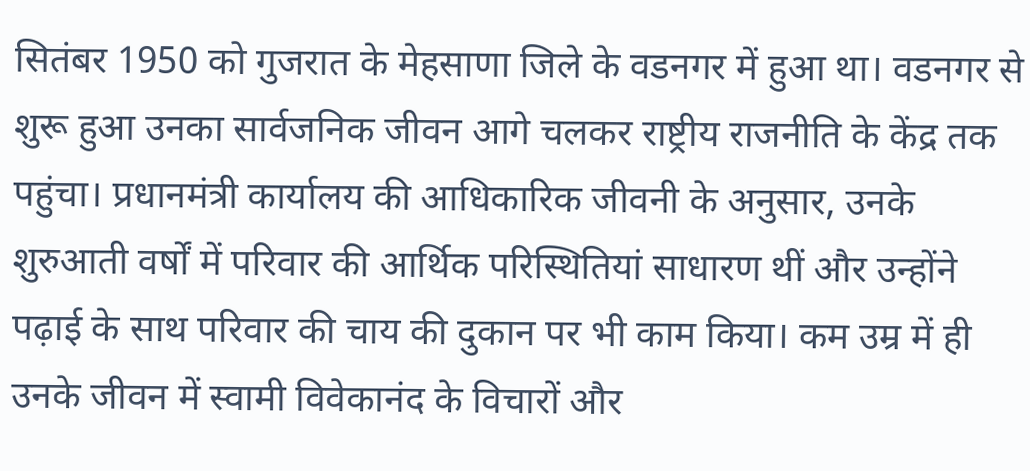सितंबर 1950 को गुजरात के मेहसाणा जिले के वडनगर में हुआ था। वडनगर से शुरू हुआ उनका सार्वजनिक जीवन आगे चलकर राष्ट्रीय राजनीति के केंद्र तक पहुंचा। प्रधानमंत्री कार्यालय की आधिकारिक जीवनी के अनुसार, उनके शुरुआती वर्षों में परिवार की आर्थिक परिस्थितियां साधारण थीं और उन्होंने पढ़ाई के साथ परिवार की चाय की दुकान पर भी काम किया। कम उम्र में ही उनके जीवन में स्वामी विवेकानंद के विचारों और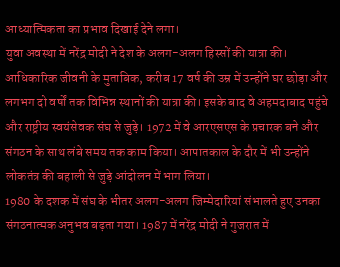आध्यात्मिकता का प्रभाव दिखाई देने लगा।
युवा अवस्था में नरेंद्र मोदी ने देश के अलग-अलग हिस्सों की यात्रा की। आधिकारिक जीवनी के मुताबिक, करीब 17 वर्ष की उम्र में उन्होंने घर छोड़ा और लगभग दो वर्षों तक विभिन्न स्थानों की यात्रा की। इसके बाद वे अहमदाबाद पहुंचे और राष्ट्रीय स्वयंसेवक संघ से जुड़े। 1972 में वे आरएसएस के प्रचारक बने और संगठन के साथ लंबे समय तक काम किया। आपातकाल के दौर में भी उन्होंने लोकतंत्र की बहाली से जुड़े आंदोलन में भाग लिया।
1980 के दशक में संघ के भीतर अलग-अलग जिम्मेदारियां संभालते हुए उनका संगठनात्मक अनुभव बढ़ता गया। 1987 में नरेंद्र मोदी ने गुजरात में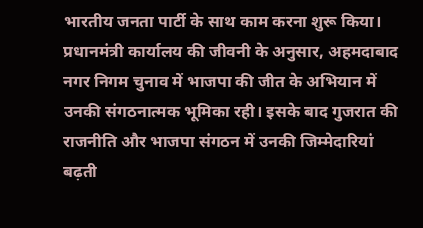भारतीय जनता पार्टी के साथ काम करना शुरू किया। प्रधानमंत्री कार्यालय की जीवनी के अनुसार, अहमदाबाद नगर निगम चुनाव में भाजपा की जीत के अभियान में उनकी संगठनात्मक भूमिका रही। इसके बाद गुजरात की राजनीति और भाजपा संगठन में उनकी जिम्मेदारियां बढ़ती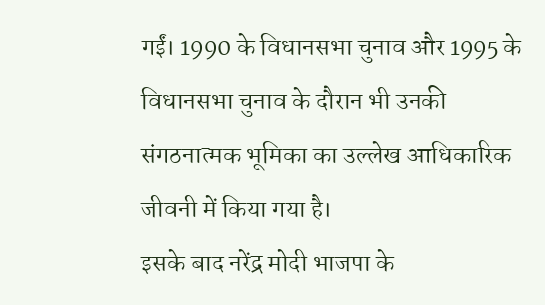गईं। 1990 के विधानसभा चुनाव और 1995 के विधानसभा चुनाव के दौरान भी उनकी संगठनात्मक भूमिका का उल्लेख आधिकारिक जीवनी में किया गया है।
इसके बाद नरेंद्र मोदी भाजपा के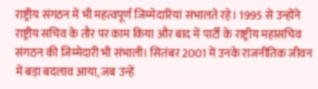राष्ट्रीय संगठन में भी महत्वपूर्ण जिम्मेदारियां संभालते रहे। 1995 से उन्होंने राष्ट्रीय सचिव के तौर पर काम किया और बाद में पार्टी के राष्ट्रीय महासचिव संगठन की जिम्मेदारी भी संभाली। सितंबर 2001 में उनके राजनीतिक जीवन में बड़ा बदलाव आया, जब उन्हें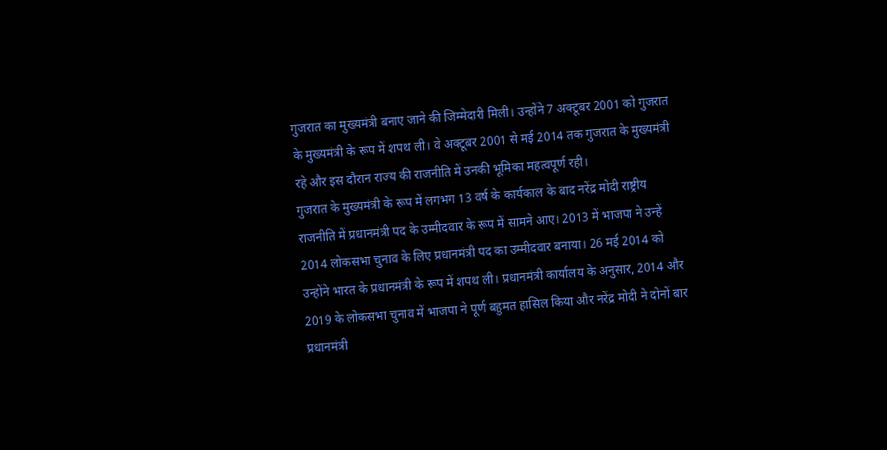गुजरात का मुख्यमंत्री बनाए जाने की जिम्मेदारी मिली। उन्होंने 7 अक्टूबर 2001 को गुजरात के मुख्यमंत्री के रूप में शपथ ली। वे अक्टूबर 2001 से मई 2014 तक गुजरात के मुख्यमंत्री रहे और इस दौरान राज्य की राजनीति में उनकी भूमिका महत्वपूर्ण रही।
गुजरात के मुख्यमंत्री के रूप में लगभग 13 वर्ष के कार्यकाल के बाद नरेंद्र मोदी राष्ट्रीय राजनीति में प्रधानमंत्री पद के उम्मीदवार के रूप में सामने आए। 2013 में भाजपा ने उन्हें 2014 लोकसभा चुनाव के लिए प्रधानमंत्री पद का उम्मीदवार बनाया। 26 मई 2014 को उन्होंने भारत के प्रधानमंत्री के रूप में शपथ ली। प्रधानमंत्री कार्यालय के अनुसार, 2014 और 2019 के लोकसभा चुनाव में भाजपा ने पूर्ण बहुमत हासिल किया और नरेंद्र मोदी ने दोनों बार प्रधानमंत्री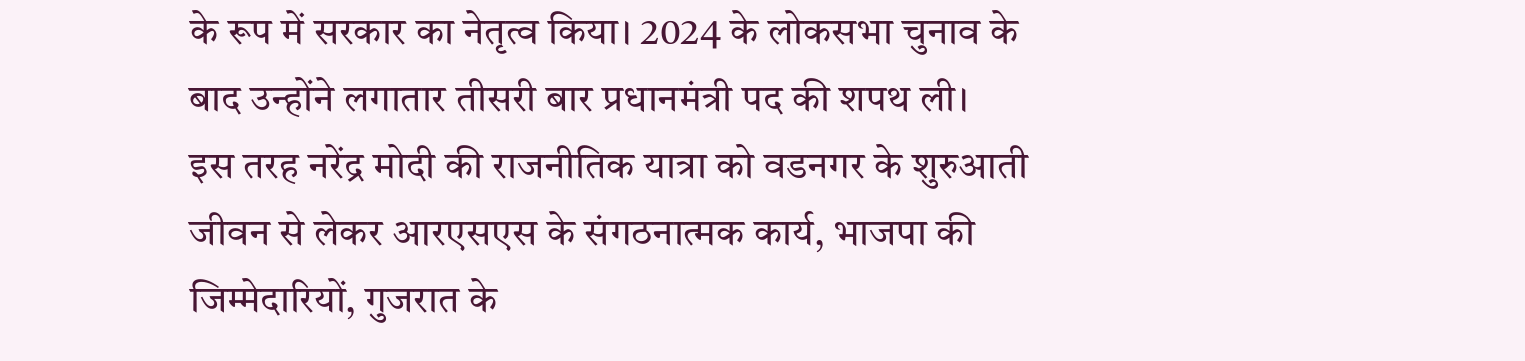के रूप में सरकार का नेतृत्व किया। 2024 के लोकसभा चुनाव के बाद उन्होंने लगातार तीसरी बार प्रधानमंत्री पद की शपथ ली।
इस तरह नरेंद्र मोदी की राजनीतिक यात्रा को वडनगर के शुरुआती जीवन से लेकर आरएसएस के संगठनात्मक कार्य, भाजपा की जिम्मेदारियों, गुजरात के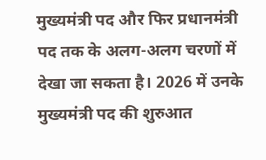मुख्यमंत्री पद और फिर प्रधानमंत्री पद तक के अलग-अलग चरणों में देखा जा सकता है। 2026 में उनके मुख्यमंत्री पद की शुरुआत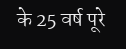के 25 वर्ष पूरे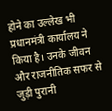होने का उल्लेख भी प्रधानमंत्री कार्यालय ने किया है। उनके जीवन और राजनीतिक सफर से जुड़ी पुरानी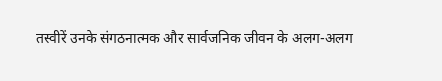तस्वीरें उनके संगठनात्मक और सार्वजनिक जीवन के अलग-अलग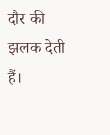दौर की झलक देती हैं।